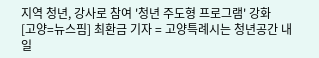지역 청년, 강사로 참여 '청년 주도형 프로그램' 강화
[고양=뉴스핌] 최환금 기자 = 고양특례시는 청년공간 내일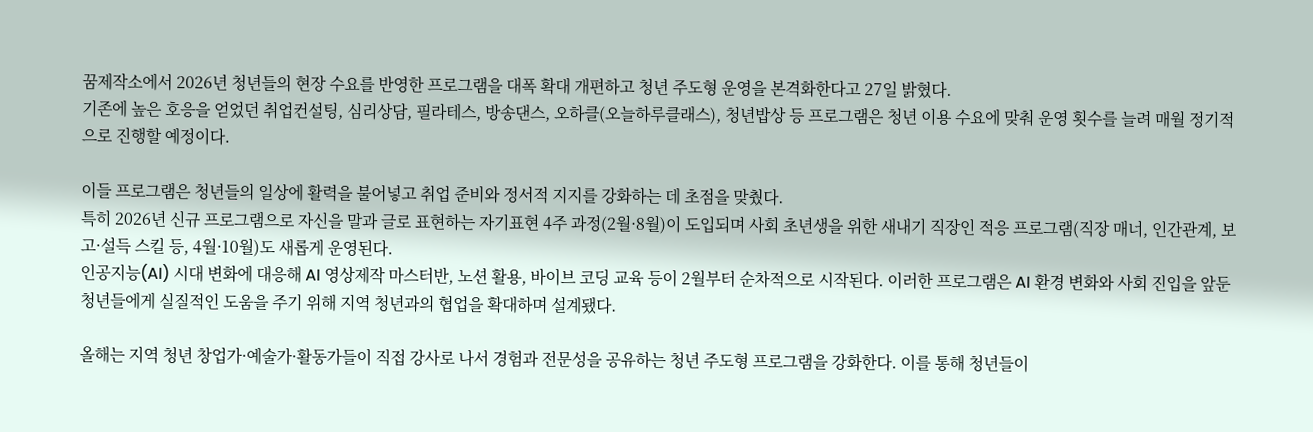꿈제작소에서 2026년 청년들의 현장 수요를 반영한 프로그램을 대폭 확대 개편하고 청년 주도형 운영을 본격화한다고 27일 밝혔다.
기존에 높은 호응을 얻었던 취업컨설팅, 심리상담, 필라테스, 방송댄스, 오하클(오늘하루클래스), 청년밥상 등 프로그램은 청년 이용 수요에 맞춰 운영 횟수를 늘려 매월 정기적으로 진행할 예정이다.

이들 프로그램은 청년들의 일상에 활력을 불어넣고 취업 준비와 정서적 지지를 강화하는 데 초점을 맞췄다.
특히 2026년 신규 프로그램으로 자신을 말과 글로 표현하는 자기표현 4주 과정(2월·8월)이 도입되며 사회 초년생을 위한 새내기 직장인 적응 프로그램(직장 매너, 인간관계, 보고·설득 스킬 등, 4월·10월)도 새롭게 운영된다.
인공지능(AI) 시대 변화에 대응해 AI 영상제작 마스터반, 노션 활용, 바이브 코딩 교육 등이 2월부터 순차적으로 시작된다. 이러한 프로그램은 AI 환경 변화와 사회 진입을 앞둔 청년들에게 실질적인 도움을 주기 위해 지역 청년과의 협업을 확대하며 설계됐다.

올해는 지역 청년 창업가·예술가·활동가들이 직접 강사로 나서 경험과 전문성을 공유하는 청년 주도형 프로그램을 강화한다. 이를 통해 청년들이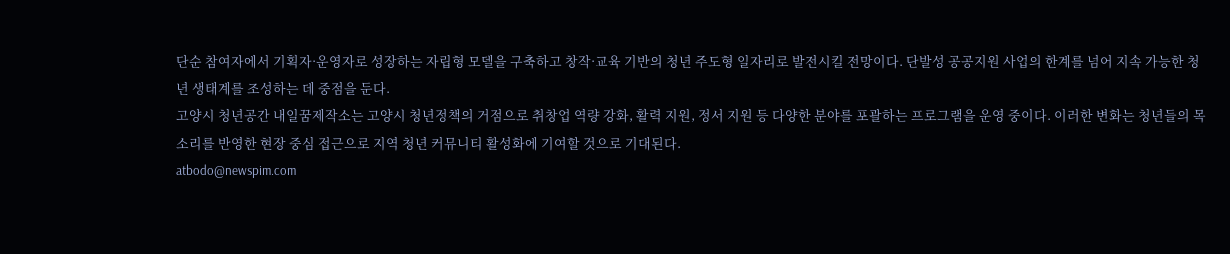단순 참여자에서 기획자·운영자로 성장하는 자립형 모델을 구축하고 창작·교육 기반의 청년 주도형 일자리로 발전시킬 전망이다. 단발성 공공지원 사업의 한계를 넘어 지속 가능한 청년 생태계를 조성하는 데 중점을 둔다.
고양시 청년공간 내일꿈제작소는 고양시 청년정책의 거점으로 취창업 역량 강화, 활력 지원, 정서 지원 등 다양한 분야를 포괄하는 프로그램을 운영 중이다. 이러한 변화는 청년들의 목소리를 반영한 현장 중심 접근으로 지역 청년 커뮤니티 활성화에 기여할 것으로 기대된다.
atbodo@newspim.com